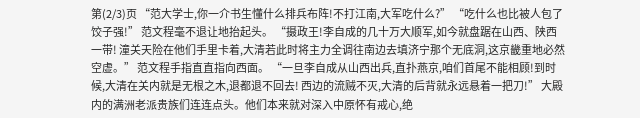第(2/3)页 “范大学士,你一介书生懂什么排兵布阵!不打江南,大军吃什么?” “吃什么也比被人包了饺子强!” 范文程毫不退让地抬起头。 “摄政王!李自成的几十万大顺军,如今就盘踞在山西、陕西一带! 潼关天险在他们手里卡着,大清若此时将主力全调往南边去填济宁那个无底洞,这京畿重地必然空虚。” 范文程手指直直指向西面。 “一旦李自成从山西出兵,直扑燕京,咱们首尾不能相顾!到时候,大清在关内就是无根之木,退都退不回去! 西边的流贼不灭,大清的后背就永远悬着一把刀!” 大殿内的满洲老派贵族们连连点头。他们本来就对深入中原怀有戒心,绝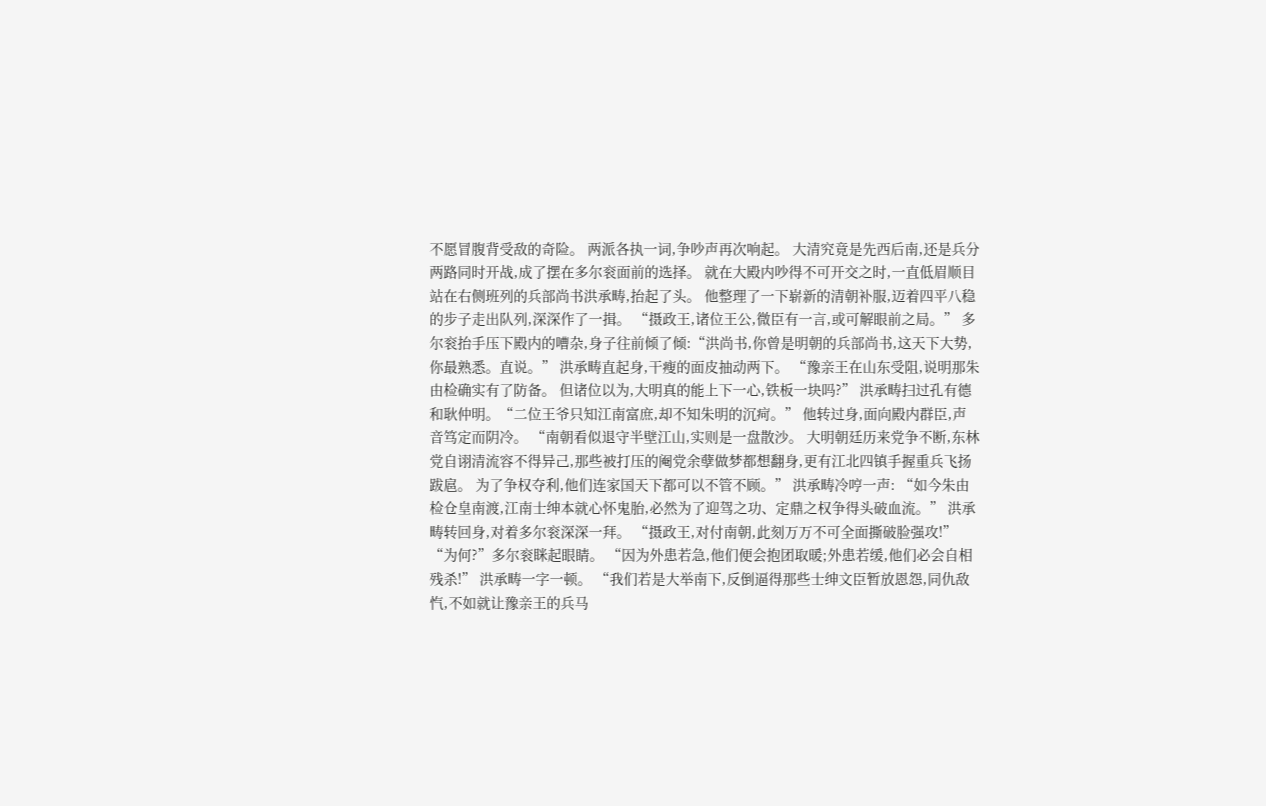不愿冒腹背受敌的奇险。 两派各执一词,争吵声再次响起。 大清究竟是先西后南,还是兵分两路同时开战,成了摆在多尔衮面前的选择。 就在大殿内吵得不可开交之时,一直低眉顺目站在右侧班列的兵部尚书洪承畴,抬起了头。 他整理了一下崭新的清朝补服,迈着四平八稳的步子走出队列,深深作了一揖。 “摄政王,诸位王公,微臣有一言,或可解眼前之局。” 多尔衮抬手压下殿内的嘈杂,身子往前倾了倾:“洪尚书,你曾是明朝的兵部尚书,这天下大势,你最熟悉。直说。” 洪承畴直起身,干瘦的面皮抽动两下。 “豫亲王在山东受阻,说明那朱由检确实有了防备。 但诸位以为,大明真的能上下一心,铁板一块吗?” 洪承畴扫过孔有德和耿仲明。“二位王爷只知江南富庶,却不知朱明的沉疴。” 他转过身,面向殿内群臣,声音笃定而阴冷。 “南朝看似退守半壁江山,实则是一盘散沙。 大明朝廷历来党争不断,东林党自诩清流容不得异己,那些被打压的阉党余孽做梦都想翻身,更有江北四镇手握重兵飞扬跋扈。 为了争权夺利,他们连家国天下都可以不管不顾。” 洪承畴冷哼一声: “如今朱由检仓皇南渡,江南士绅本就心怀鬼胎,必然为了迎驾之功、定鼎之权争得头破血流。” 洪承畴转回身,对着多尔衮深深一拜。 “摄政王,对付南朝,此刻万万不可全面撕破脸强攻!” “为何?”多尔衮眯起眼睛。 “因为外患若急,他们便会抱团取暖;外患若缓,他们必会自相残杀!” 洪承畴一字一顿。 “我们若是大举南下,反倒逼得那些士绅文臣暂放恩怨,同仇敌忾,不如就让豫亲王的兵马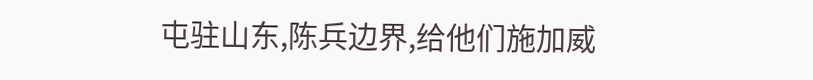屯驻山东,陈兵边界,给他们施加威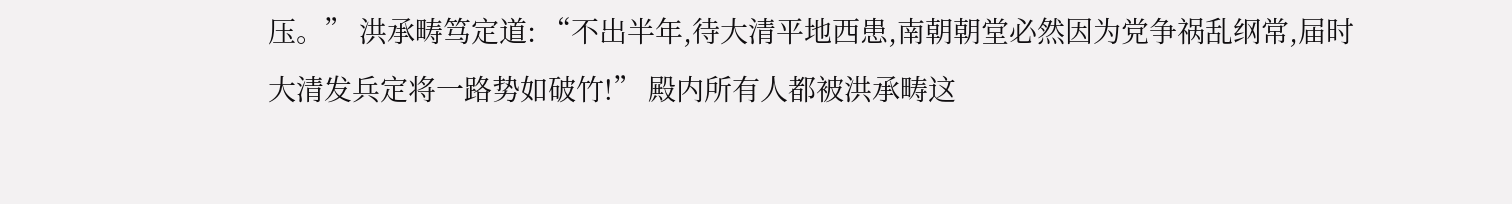压。” 洪承畴笃定道: “不出半年,待大清平地西患,南朝朝堂必然因为党争祸乱纲常,届时大清发兵定将一路势如破竹!” 殿内所有人都被洪承畴这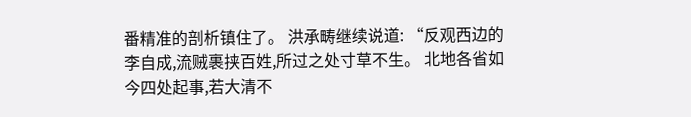番精准的剖析镇住了。 洪承畴继续说道: “反观西边的李自成,流贼裹挟百姓,所过之处寸草不生。 北地各省如今四处起事,若大清不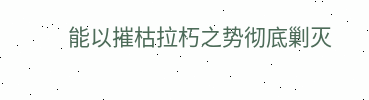能以摧枯拉朽之势彻底剿灭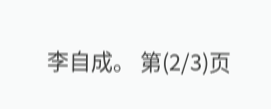李自成。 第(2/3)页